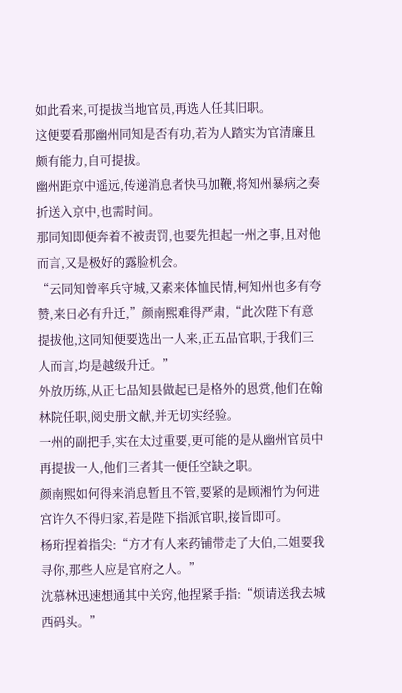如此看来,可提拔当地官员,再选人任其旧职。
这便要看那幽州同知是否有功,若为人踏实为官清廉且颇有能力,自可提拔。
幽州距京中遥远,传递消息者快马加鞭,将知州暴病之奏折送入京中,也需时间。
那同知即便奔着不被责罚,也要先担起一州之事,且对他而言,又是极好的露脸机会。
“云同知曾率兵守城,又素来体恤民情,柯知州也多有夸赞,来日必有升迁,”颜南熙难得严肃,“此次陛下有意提拔他,这同知便要选出一人来,正五品官职,于我们三人而言,均是越级升迁。”
外放历练,从正七品知县做起已是格外的恩赏,他们在翰林院任职,阅史册文献,并无切实经验。
一州的副把手,实在太过重要,更可能的是从幽州官员中再提拔一人,他们三者其一便任空缺之职。
颜南熙如何得来消息暂且不管,要紧的是顾湘竹为何进宫许久不得归家,若是陛下指派官职,接旨即可。
杨珩捏着指尖:“方才有人来药铺带走了大伯,二姐要我寻你,那些人应是官府之人。”
沈慕林迅速想通其中关窍,他捏紧手指:“烦请送我去城西码头。”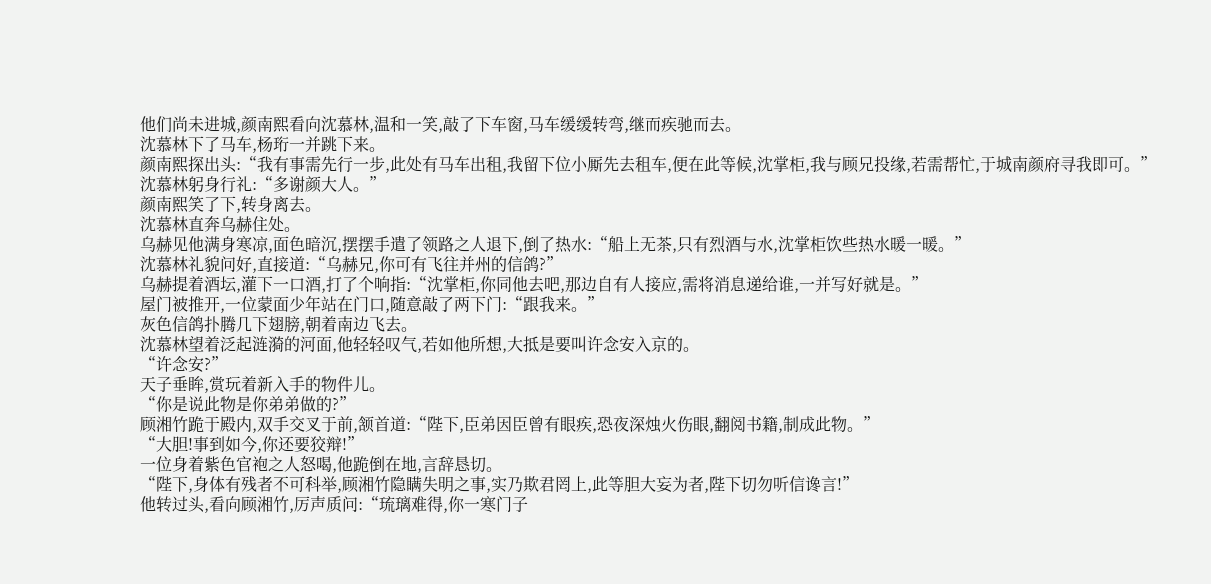他们尚未进城,颜南熙看向沈慕林,温和一笑,敲了下车窗,马车缓缓转弯,继而疾驰而去。
沈慕林下了马车,杨珩一并跳下来。
颜南熙探出头:“我有事需先行一步,此处有马车出租,我留下位小厮先去租车,便在此等候,沈掌柜,我与顾兄投缘,若需帮忙,于城南颜府寻我即可。”
沈慕林躬身行礼:“多谢颜大人。”
颜南熙笑了下,转身离去。
沈慕林直奔乌赫住处。
乌赫见他满身寒凉,面色暗沉,摆摆手遣了领路之人退下,倒了热水:“船上无茶,只有烈酒与水,沈掌柜饮些热水暖一暖。”
沈慕林礼貌问好,直接道:“乌赫兄,你可有飞往并州的信鸽?”
乌赫提着酒坛,灌下一口酒,打了个响指:“沈掌柜,你同他去吧,那边自有人接应,需将消息递给谁,一并写好就是。”
屋门被推开,一位蒙面少年站在门口,随意敲了两下门:“跟我来。”
灰色信鸽扑腾几下翅膀,朝着南边飞去。
沈慕林望着泛起涟漪的河面,他轻轻叹气,若如他所想,大抵是要叫许念安入京的。
“许念安?”
天子垂眸,赏玩着新入手的物件儿。
“你是说此物是你弟弟做的?”
顾湘竹跪于殿内,双手交叉于前,颔首道:“陛下,臣弟因臣曾有眼疾,恐夜深烛火伤眼,翻阅书籍,制成此物。”
“大胆!事到如今,你还要狡辩!”
一位身着紫色官袍之人怒喝,他跪倒在地,言辞恳切。
“陛下,身体有残者不可科举,顾湘竹隐瞒失明之事,实乃欺君罔上,此等胆大妄为者,陛下切勿听信谗言!”
他转过头,看向顾湘竹,厉声质问:“琉璃难得,你一寒门子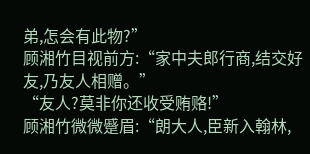弟,怎会有此物?”
顾湘竹目视前方:“家中夫郎行商,结交好友,乃友人相赠。”
“友人?莫非你还收受贿赂!”
顾湘竹微微蹙眉:“朗大人,臣新入翰林,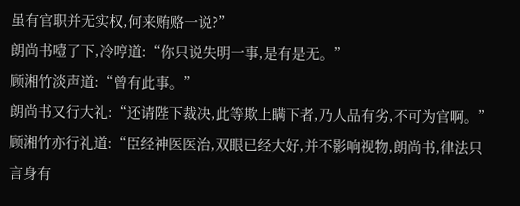虽有官职并无实权,何来贿赂一说?”
朗尚书噎了下,冷哼道:“你只说失明一事,是有是无。”
顾湘竹淡声道:“曾有此事。”
朗尚书又行大礼:“还请陛下裁决,此等欺上瞒下者,乃人品有劣,不可为官啊。”
顾湘竹亦行礼道:“臣经神医医治,双眼已经大好,并不影响视物,朗尚书,律法只言身有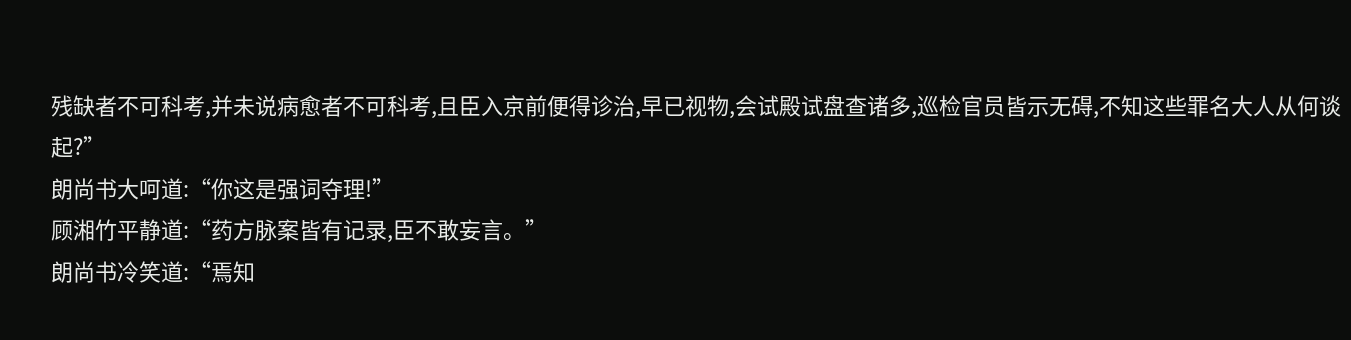残缺者不可科考,并未说病愈者不可科考,且臣入京前便得诊治,早已视物,会试殿试盘查诸多,巡检官员皆示无碍,不知这些罪名大人从何谈起?”
朗尚书大呵道:“你这是强词夺理!”
顾湘竹平静道:“药方脉案皆有记录,臣不敢妄言。”
朗尚书冷笑道:“焉知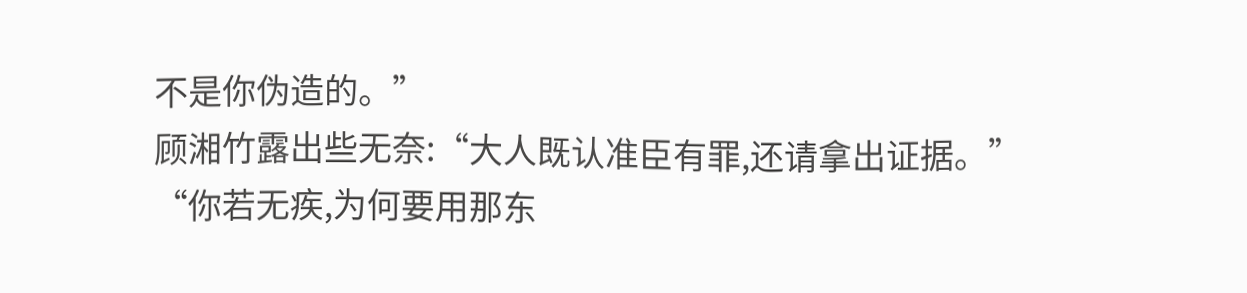不是你伪造的。”
顾湘竹露出些无奈:“大人既认准臣有罪,还请拿出证据。”
“你若无疾,为何要用那东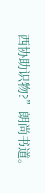西协助识物?”朗尚书道。